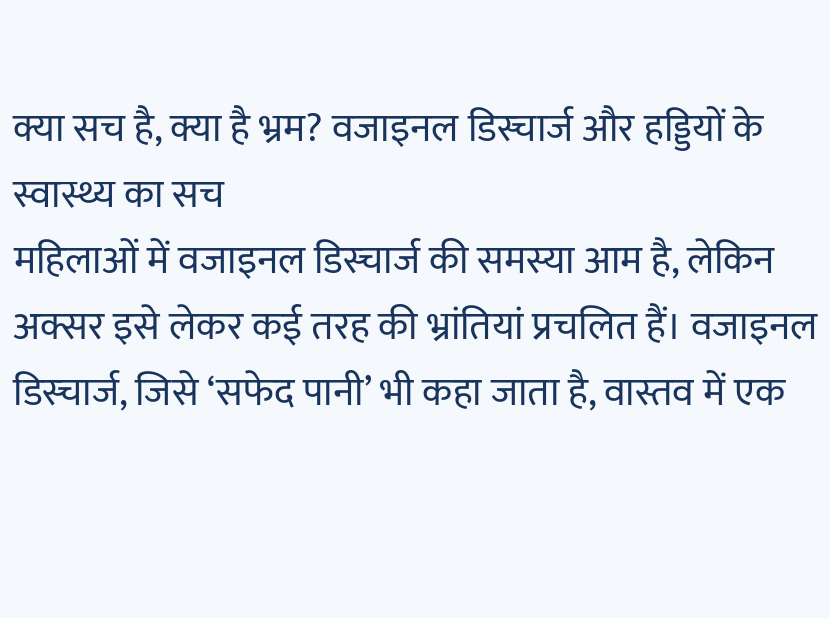क्या सच है, क्या है भ्रम? वजाइनल डिस्चार्ज और हड्डियों के स्वास्थ्य का सच
महिलाओं में वजाइनल डिस्चार्ज की समस्या आम है, लेकिन अक्सर इसे लेकर कई तरह की भ्रांतियां प्रचलित हैं। वजाइनल डिस्चार्ज, जिसे ‘सफेद पानी’ भी कहा जाता है, वास्तव में एक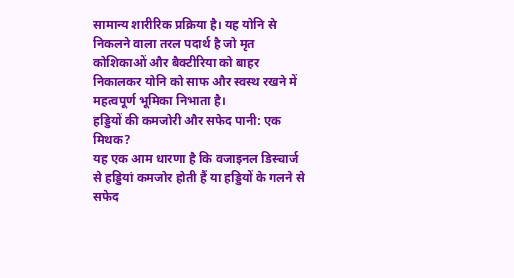सामान्य शारीरिक प्रक्रिया है। यह योनि से निकलने वाला तरल पदार्थ है जो मृत कोशिकाओं और बैक्टीरिया को बाहर निकालकर योनि को साफ और स्वस्थ रखने में महत्वपूर्ण भूमिका निभाता है।
हड्डियों की कमजोरी और सफेद पानी: एक मिथक?
यह एक आम धारणा है कि वजाइनल डिस्चार्ज से हड्डियां कमजोर होती हैं या हड्डियों के गलने से सफेद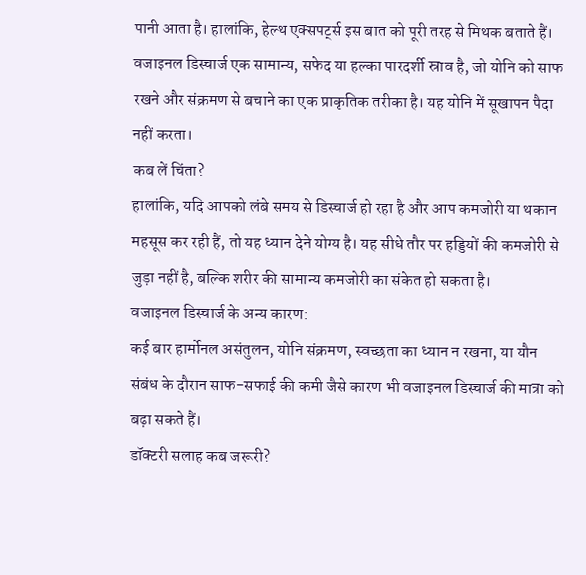पानी आता है। हालांकि, हेल्थ एक्सपर्ट्स इस बात को पूरी तरह से मिथक बताते हैं। वजाइनल डिस्चार्ज एक सामान्य, सफेद या हल्का पारदर्शी स्राव है, जो योनि को साफ रखने और संक्रमण से बचाने का एक प्राकृतिक तरीका है। यह योनि में सूखापन पैदा नहीं करता।
कब लें चिंता?
हालांकि, यदि आपको लंबे समय से डिस्चार्ज हो रहा है और आप कमजोरी या थकान महसूस कर रही हैं, तो यह ध्यान देने योग्य है। यह सीधे तौर पर हड्डियों की कमजोरी से जुड़ा नहीं है, बल्कि शरीर की सामान्य कमजोरी का संकेत हो सकता है।
वजाइनल डिस्चार्ज के अन्य कारण:
कई बार हार्मोनल असंतुलन, योनि संक्रमण, स्वच्छता का ध्यान न रखना, या यौन संबंध के दौरान साफ-सफाई की कमी जैसे कारण भी वजाइनल डिस्चार्ज की मात्रा को बढ़ा सकते हैं।
डॉक्टरी सलाह कब जरूरी?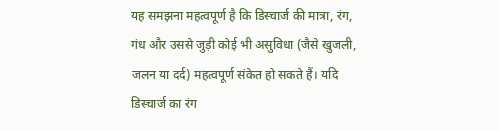यह समझना महत्वपूर्ण है कि डिस्चार्ज की मात्रा, रंग, गंध और उससे जुड़ी कोई भी असुविधा (जैसे खुजली, जलन या दर्द) महत्वपूर्ण संकेत हो सकते हैं। यदि डिस्चार्ज का रंग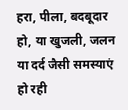हरा, पीला, बदबूदार हो, या खुजली, जलन या दर्द जैसी समस्याएं हो रही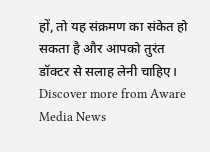हों, तो यह संक्रमण का संकेत हो सकता है और आपको तुरंत डॉक्टर से सलाह लेनी चाहिए।
Discover more from Aware Media News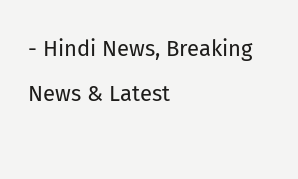- Hindi News, Breaking News & Latest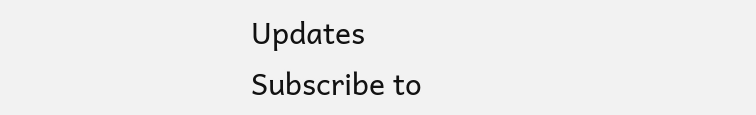Updates
Subscribe to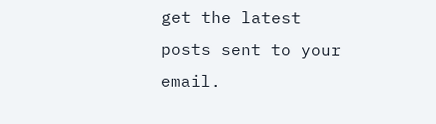get the latest posts sent to your email.